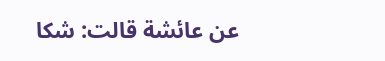عن عائشة قالت: شكا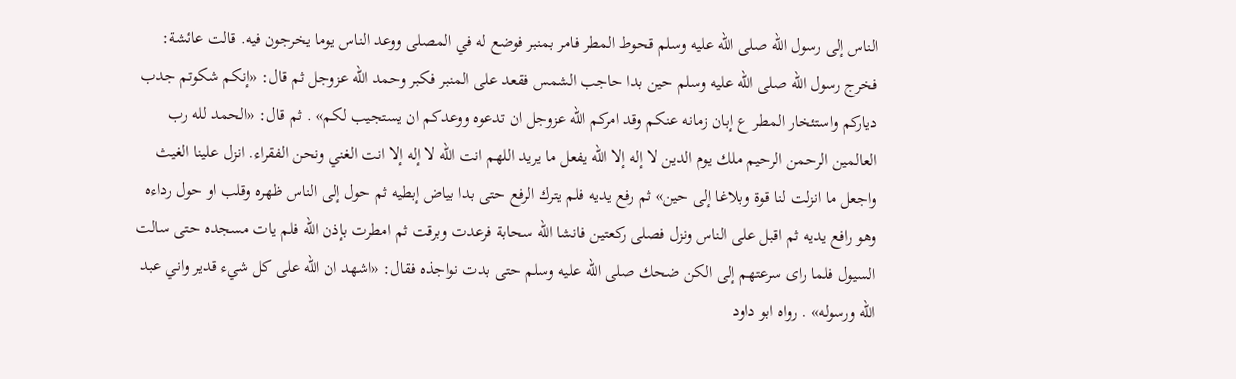الناس إلى رسول الله صلى الله عليه وسلم قحوط المطر فامر بمنبر فوضع له في المصلى ووعد الناس يوما يخرجون فيه. قالت عائشة: فخرج رسول الله صلى الله عليه وسلم حين بدا حاجب الشمس فقعد على المنبر فكبر وحمد الله عزوجل ثم قال: «إنكم شكوتم جدب دياركم واستئخار المطر ع إبان زمانه عنكم وقد امركم الله عزوجل ان تدعوه ووعدكم ان يستجيب لكم» . ثم قال: «الحمد لله رب العالمين الرحمن الرحيم ملك يوم الدين لا إله إلا الله يفعل ما يريد اللهم انت الله لا إله إلا انت الغني ونحن الفقراء. انزل علينا الغيث واجعل ما انزلت لنا قوة وبلاغا إلى حين» ثم رفع يديه فلم يترك الرفع حتى بدا بياض إبطيه ثم حول إلى الناس ظهره وقلب او حول رداءه وهو رافع يديه ثم اقبل على الناس ونزل فصلى ركعتين فانشا الله سحابة فرعدت وبرقت ثم امطرت بإذن الله فلم يات مسجده حتى سالت السيول فلما راى سرعتهم إلى الكن ضحك صلى الله عليه وسلم حتى بدت نواجذه فقال: «اشهد ان الله على كل شيء قدير واني عبد الله ورسوله» . رواه ابو داود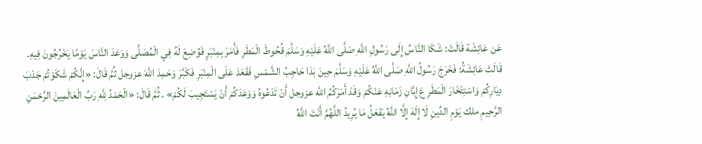عَن عَائِشَة قَالَتْ: شَكَا النَّاسُ إِلَى رَسُولِ اللَّهِ صَلَّى اللَّهُ عَلَيْهِ وَسَلَّمَ قُحُوطَ الْمَطَرِ فَأَمَرَ بِمِنْبَرٍ فَوُضِعَ لَهُ فِي الْمُصَلَّى وَوَعَدَ النَّاسَ يَوْمًا يَخْرُجُونَ فِيهِ. قَالَتْ عَائِشَةُ: فَخَرَجَ رَسُولُ اللَّهِ صَلَّى اللَّهُ عَلَيْهِ وَسَلَّمَ حِينَ بَدَا حَاجِبُ الشَّمْسِ فَقَعَدَ عَلَى الْمِنْبَرِ فَكَبَّرَ وَحَمِدَ اللَّهَ عزوجل ثُمَّ قَالَ: «إِنَّكُمْ شَكَوْتُمْ جَدْبَ دِيَارِكُمْ وَاسْتِئْخَارَ الْمَطَرِ عَ إِبَّانِ زَمَانِهِ عَنْكُمْ وَقَدْ أَمَرَكُمُ الله عزوجل أَنْ تَدْعُوهُ وَوَعَدَكُمْ أَنْ يَسْتَجِيبَ لَكُمْ» . ثُمَّ قَالَ: «الْحَمْدُ لِلَّهِ رَبِّ الْعَالَمِينَ الرَّحْمَنِ الرَّحِيمِ ملك يَوْمِ الدِّينِ لَا إِلَهَ إِلَّا اللَّهُ يَفْعَلُ مَا يُرِيدُ اللَّهُمَّ أَنْتَ اللَّهُ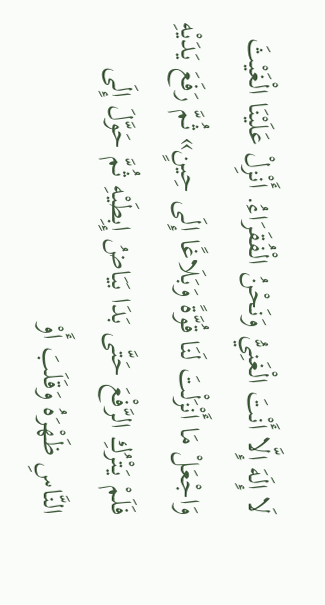لَا إِلَهَ إِلَّا أَنْتَ الْغَنِيُّ وَنَحْنُ الْفُقَرَاءُ. أَنْزِلْ عَلَيْنَا الْغَيْثَ وَاجْعَلْ مَا أَنْزَلْتَ لَنَا قُوَّةً وَبَلَاغًا إِلَى حِينٍ» ثُمَّ رَفَعَ يَدَيْهِ فَلَمْ يَتْرُكِ الرَّفْعَ حَتَّى بَدَا بَيَاضُ إِبِطَيْهِ ثُمَّ حَوَّلَ إِلَى النَّاسِ ظَهْرَهُ وَقَلَبَ أَوْ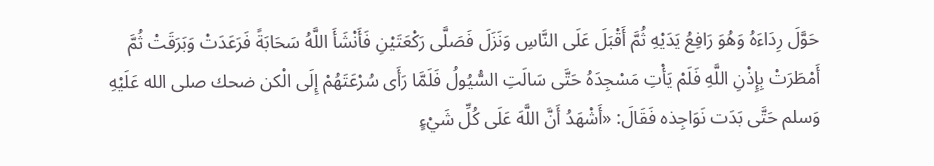حَوَّلَ رِدَاءَهُ وَهُوَ رَافِعُ يَدَيْهِ ثُمَّ أَقْبَلَ عَلَى النَّاسِ وَنَزَلَ فَصَلَّى رَكْعَتَيْنِ فَأَنْشَأَ اللَّهُ سَحَابَةً فَرَعَدَتْ وَبَرَقَتْ ثُمَّ أَمْطَرَتْ بِإِذْنِ اللَّهِ فَلَمْ يَأْتِ مَسْجِدَهُ حَتَّى سَالَتِ السُّيُولُ فَلَمَّا رَأَى سُرْعَتَهُمْ إِلَى الْكن ضحك صلى الله عَلَيْهِ وَسلم حَتَّى بَدَت نَوَاجِذه فَقَالَ: «أَشْهَدُ أَنَّ اللَّهَ عَلَى كُلِّ شَيْءٍ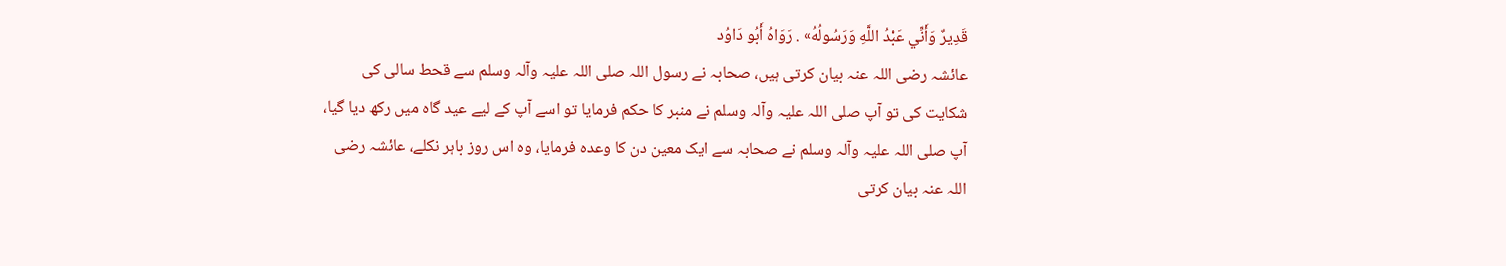قَدِيرٌ وَأَنِّي عَبْدُ اللَّهِ وَرَسُولُهُ» . رَوَاهُ أَبُو دَاوُد
عائشہ رضی اللہ عنہ بیان کرتی ہیں، صحابہ نے رسول اللہ صلی اللہ علیہ وآلہ وسلم سے قحط سالی کی شکایت کی تو آپ صلی اللہ علیہ وآلہ وسلم نے منبر کا حکم فرمایا تو اسے آپ کے لیے عید گاہ میں رکھ دیا گیا، آپ صلی اللہ علیہ وآلہ وسلم نے صحابہ سے ایک معین دن کا وعدہ فرمایا، وہ اس روز باہر نکلے، عائشہ رضی اللہ عنہ بیان کرتی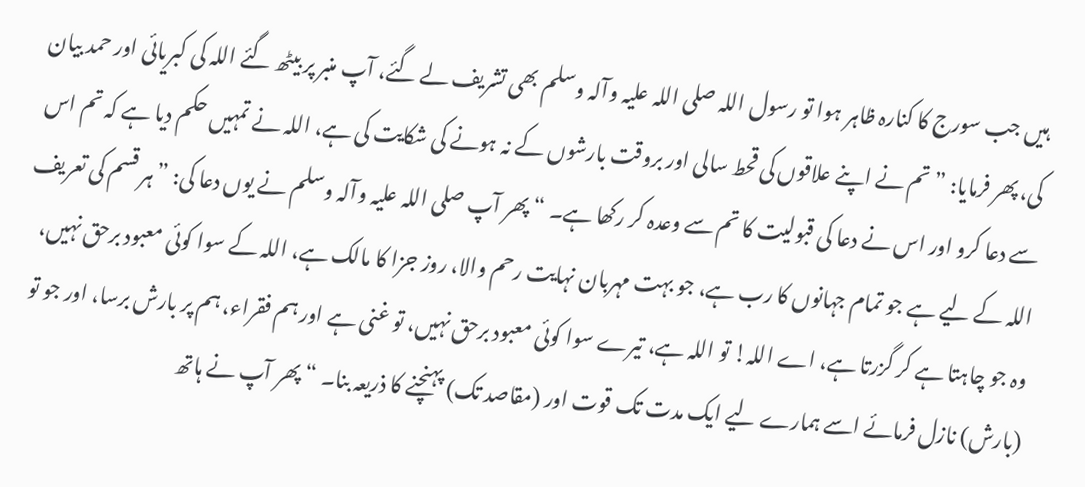ہیں جب سورج کا کنارہ ظاہر ہوا تو رسول اللہ صلی اللہ علیہ وآلہ وسلم بھی تشریف لے گئے، آپ منبر پر بیٹھ گئے اللہ کی کبریائی اور حمد بیان کی، پھر فرمایا: ”تم نے اپنے علاقوں کی قحط سالی اور بروقت بارشوں کے نہ ہونے کی شکایت کی ہے، اللہ نے تمہیں حکم دیا ہے کہ تم اس سے دعا کرو اور اس نے دعا کی قبولیت کا تم سے وعدہ کر رکھا ہے۔ “ پھر آپ صلی اللہ علیہ وآلہ وسلم نے یوں دعا کی: ”ہر قسم کی تعریف اللہ کے لیے ہے جو تمام جہانوں کا رب ہے، جو بہت مہربان نہایت رحم والا، روز جزا کا مالک ہے، اللہ کے سوا کوئی معبود برحق نہیں، وہ جو چاہتا ہے کر گزرتا ہے، اے اللہ! تو اللہ ہے، تیرے سوا کوئی معبود برحق نہیں، تو غنی ہے اور ہم فقراء، ہم پر بارش برسا، اور جو تو (بارش) نازل فرمائے اسے ہمارے لیے ایک مدت تک قوت اور (مقاصد تک) پہنچنے کا ذریعہ بنا۔ “ پھر آپ نے ہاتھ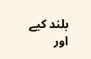بلند کیے اور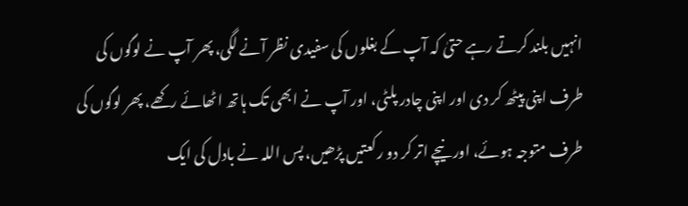انہیں بلند کرتے رہے حتیٰ کہ آپ کے بغلوں کی سفیدی نظر آنے لگی، پھر آپ نے لوگوں کی طرف اپنی پیٹھ کر دی اور اپنی چادر پلٹی، اور آپ نے ابھی تک ہاتھ اٹھائے رکھے، پھر لوگوں کی طرف متوجہ ہوئے، اور نیچے اتر کر دو رکعتیں پڑھیں، پس اللہ نے بادل کی ایک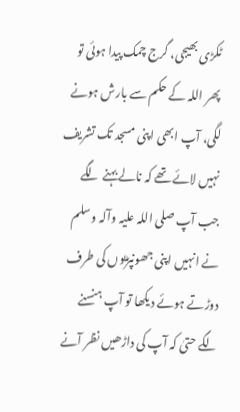ٹکڑی بھیجی، گرج چمک پیدا ہوئی تو پھر اللہ کے حکم سے بارش ہونے لگی، آپ ابھی اپنی مسجد تک تشریف نہیں لائے تھے کہ نالے بہنے لگے جب آپ صلی اللہ علیہ وآلہ وسلم نے انہیں اپنی جھونپڑیوں کی طرف دوڑتے ہوئے دیکھا تو آپ ہنسنے لگے حتیٰ کہ آپ کی داڑھیں نظر آنے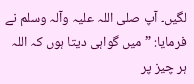لگیں۔ آپ صلی اللہ علیہ وآلہ وسلم نے فرمایا: ”میں گواہی دیتا ہوں کہ اللہ ہر چیز پر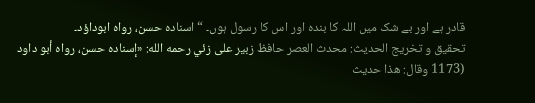قادر ہے اور بے شک میں اللہ کا بندہ اور اس کا رسول ہوں۔ “ اسنادہ حسن، رواہ ابوداؤد۔
تحقيق و تخريج الحدیث: محدث العصر حافظ زبير على زئي رحمه الله: «إسناده حسن، رواه أبو داود (1173 وقال: ھذا حديث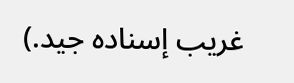غريب إسناده جيد.)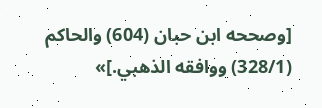[وصححه ابن حبان (604) والحاکم (328/1) ووافقه الذهبي.]»